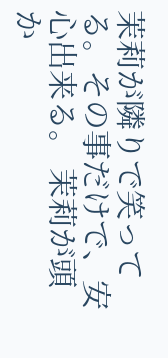茉莉が隣りで笑ってる。その事だけで、安心出来る。 茉莉が頭か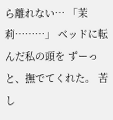ら離れない… 「茉莉………」 ベッドに転んだ私の頭を ずーっと、撫でてくれた。 苦し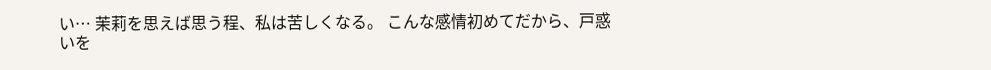い… 茉莉を思えば思う程、私は苦しくなる。 こんな感情初めてだから、戸惑いを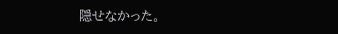隠せなかった。